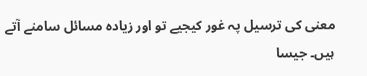معنی کی ترسیل پہ غور کیجیے تو اور زیادہ مسائل سامنے آتے ہیں۔ جیسا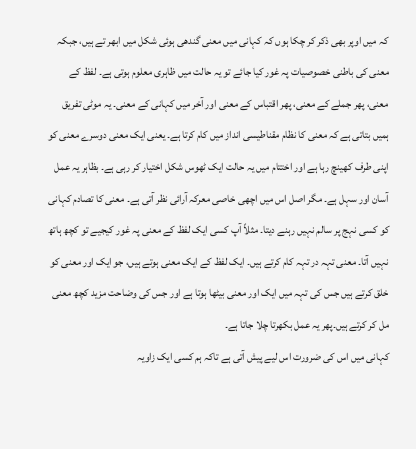کہ میں اوپر بھی ذکر کر چکا ہوں کہ کہانی میں معنی گندھی ہوئی شکل میں ابھر تے ہیں، جبکہ معنی کی باطنی خصوصیات پہ غور کیا جائے تو یہ حالت میں ظاہری معلوم ہوتی ہے۔ لفظ کے معنی، پھر جملے کے معنی، پھر اقتباس کے معنی اور آخر میں کہانی کے معنی۔ یہ موٹی تفریق ہمیں بتاتی ہے کہ معنی کا نظام مقناطیسی انداز میں کام کرتا ہے۔ یعنی ایک معنی دوسرے معنی کو اپنی طرف کھینچ رہا ہے اور اختتام میں یہ حالت ایک ٹھوس شکل اختیار کر رہی ہے۔ بظاہر یہ عمل آسان اور سہل ہے۔ مگر اصل اس میں اچھی خاصی معرکہ آرائی نظر آتی ہے۔ معنی کا تصادم کہانی کو کسی نہج پر سالم نہیں رہنے دیتا۔ مثلاً آپ کسی ایک لفظ کے معنی پہ غور کیجیے تو کچھ ہاتھ نہیں آتا۔ معنی تہہ در تہہ کام کرتے ہیں۔ ایک لفظ کے ایک معنی ہوتے ہیں، جو ایک اور معنی کو خلق کرتے ہیں جس کی تہہ میں ایک اور معنی بیٹھا ہوتا ہے اور جس کی وضاحت مزید کچھ معنی مل کر کرتے ہیں۔پھر یہ عمل بکھرتا چلا جاتا ہے۔
کہانی میں اس کی ضرورت اس لیے پیش آتی ہے تاکہ ہم کسی ایک زاویہ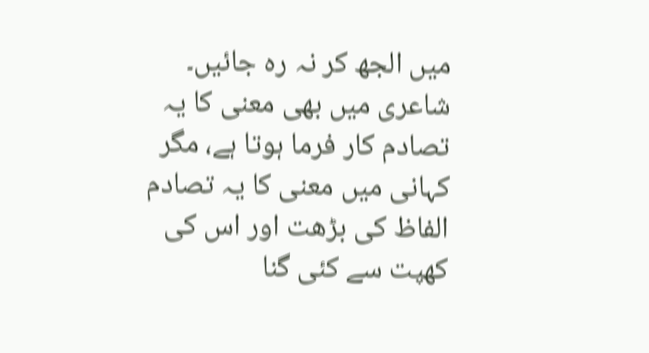میں الجھ کر نہ رہ جائیں۔ شاعری میں بھی معنی کا یہ تصادم کار فرما ہوتا ہے، مگر کہانی میں معنی کا یہ تصادم الفاظ کی بڑھت اور اس کی کھپت سے کئی گنا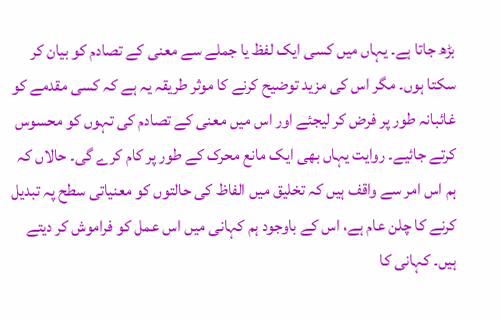بڑھ جاتا ہے۔ یہاں میں کسی ایک لفظ یا جملے سے معنی کے تصادم کو بیان کر سکتا ہوں۔ مگر اس کی مزید توضیح کرنے کا موثر طریقہ یہ ہے کہ کسی مقدمے کو غائبانہ طور پر فرض کر لیجئے اور اس میں معنی کے تصادم کی تہوں کو محسوس کرتے جائیے۔ روایت یہاں بھی ایک مانع محرک کے طور پر کام کرے گی۔ حالاں کہ ہم اس امر سے واقف ہیں کہ تخلیق میں الفاظ کی حالتوں کو معنیاتی سطح پہ تبدیل کرنے کا چلن عام ہے، اس کے باوجود ہم کہانی میں اس عمل کو فراموش کر دیتے ہیں۔ کہانی کا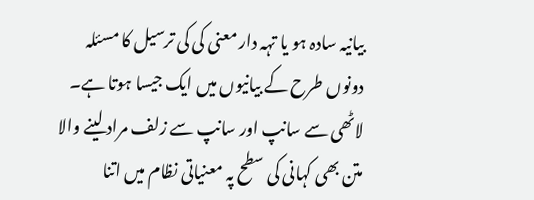بیانیہ سادہ ہو یا تہہ دار معنی کی کی ترسیل کا مسئلہ دونوں طرح کے بیانیوں میں ایک جیسا ہوتا ہے۔ لاٹھی سے سانپ اور سانپ سے زلف مراد لینے والا متن بھی کہانی کی سطح پہ معنیاتی نظام میں اتنا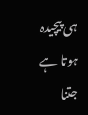ہی پیچیدہ ہوتا ہے جتنا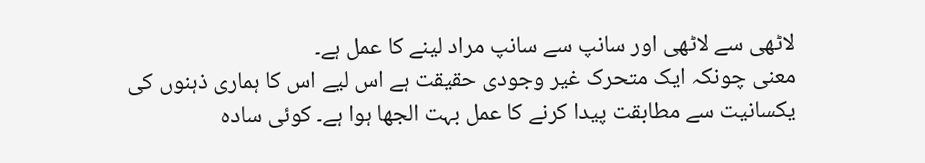لاٹھی سے لاٹھی اور سانپ سے سانپ مراد لینے کا عمل ہے۔
معنی چونکہ ایک متحرک غیر وجودی حقیقت ہے اس لیے اس کا ہماری ذہنوں کی یکسانیت سے مطابقت پیدا کرنے کا عمل بہت الجھا ہوا ہے۔ کوئی سادہ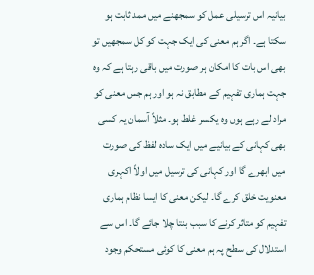بیانیہ اس ترسیلی عمل کو سمجھنے میں ممد ثابت ہو سکتا ہے۔ اگر ہم معنی کی ایک جہت کو کل سمجھیں تو بھی اس بات کا امکان ہر صورت میں باقی رہتا ہے کہ وہ جہت ہماری تفہیم کے مطابق نہ ہو اور ہم جس معنی کو مراد لے رہے ہوں وہ یکسر غلط ہو۔ مثلاً آسمان یہ کسی بھی کہانی کے بیانیے میں ایک سادہ لفظ کی صورت میں ابھرے گا اور کہانی کی ترسیل میں اولاً اکہری معنویت خلق کرے گا۔ لیکن معنی کا ایسا نظام ہماری تفہیم کو متاثر کرنے کا سبب بنتا چلا جائے گا۔ اس سے استدلال کی سطح پہ ہم معنی کا کوئی مستحکم وجود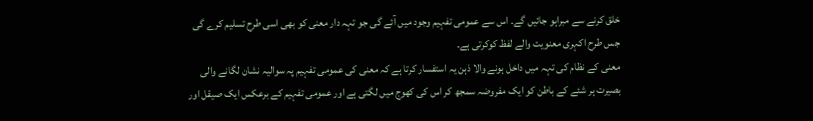خلق کرنے سے مبراہو جائیں گے۔ اس سے عمومی تفہیم وجود میں آئے گی جو تہہ دار معنی کو بھی اسی طرح تسلیم کرے گی جس طرح اکہری معنویت والے لفظ کوکرتی ہے۔
معنی کے نظام کی تہہ میں داخل ہونے والا ذہن یہ استفسار کرتا ہے کہ معنی کی عمومی تفہیم پہ سوالیہ نشان لگانے والی بصیرت ہر شئے کے باطن کو ایک مفروضہ سمجھ کر اس کی کھوج میں لگتی ہے اور عمومی تفہیم کے برعکس ایک صیقل اور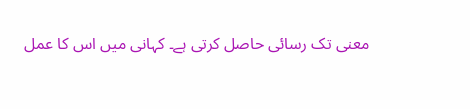معنی تک رسائی حاصل کرتی ہے۔ کہانی میں اس کا عمل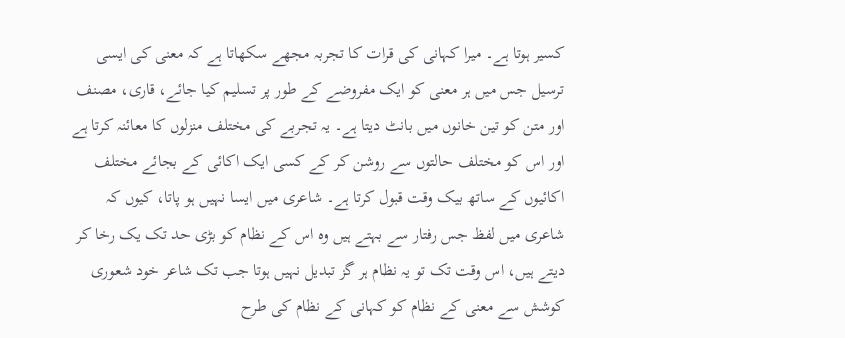کسیر ہوتا ہے۔ میرا کہانی کی قرات کا تجربہ مجھے سکھاتا ہے کہ معنی کی ایسی ترسیل جس میں ہر معنی کو ایک مفروضے کے طور پر تسلیم کیا جائے، قاری، مصنف اور متن کو تین خانوں میں بانٹ دیتا ہے۔ یہ تجربے کی مختلف منزلوں کا معائنہ کرتا ہے اور اس کو مختلف حالتوں سے روشن کر کے کسی ایک اکائی کے بجائے مختلف اکائیوں کے ساتھ بیک وقت قبول کرتا ہے۔ شاعری میں ایسا نہیں ہو پاتا، کیوں کہ شاعری میں لفظ جس رفتار سے بہتے ہیں وہ اس کے نظام کو بڑی حد تک یک رخا کر دیتے ہیں، اس وقت تک تو یہ نظام ہر گز تبدیل نہیں ہوتا جب تک شاعر خود شعوری کوشش سے معنی کے نظام کو کہانی کے نظام کی طرح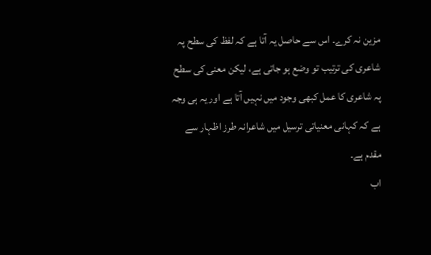مزین نہ کرے۔ اس سے حاصل یہ آتا ہے کہ لفظ کی سطح پہ شاعری کی ترتیب تو وضع ہو جاتی ہے، لیکن معنی کی سطح پہ شاعری کا عمل کبھی وجود میں نہیں آتا ہے اور یہ ہی وجہ ہے کہ کہانی معنیاتی ترسیل میں شاعرانہ طرز اظہار سے مقدم ہے۔
اب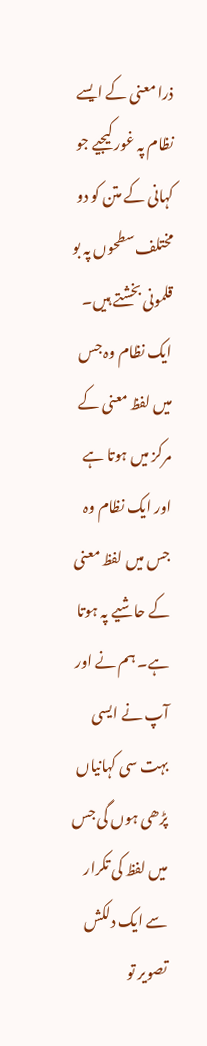ذرا معنی کے ایسے نظام پہ غور کیجیے جو کہانی کے متن کو دو مختلف سطحوں پہ بو قلمونی بخشتے ہیں۔ ایک نظام وہ جس میں لفظ معنی کے مرکز میں ہوتا ہے اور ایک نظام وہ جس میں لفظ معنی کے حاشیے پہ ہوتا ہے۔ ہم نے اور آپ نے ایسی بہت سی کہانیاں پڑھی ہوں گی جس میں لفظ کی تکرار سے ایک دلکش تصویر تو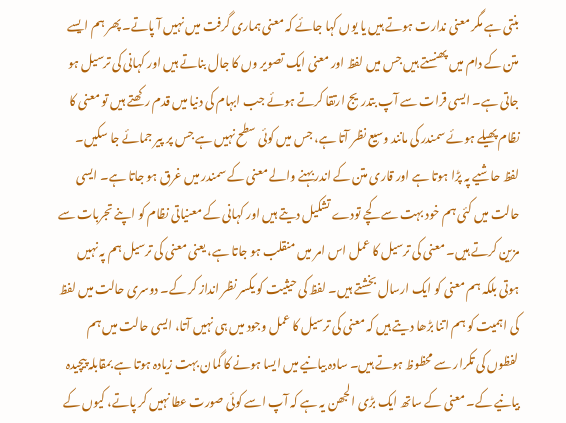بنتی ہے مگر معنی ندارت ہوتے ہیں یا یوں کہا جائے کہ معنی ہماری گرفت میں نہیں آ پاتے۔ پھر ہم ایسے متن کے دام میں پھنستے ہیں جس میں لفظ اور معنی ایک تصویر وں کا جال بناتے ہیں اور کہانی کی ترسیل ہو جاتی ہے۔ ایسی قرات سے آپ بتدریج ارتقا کرتے ہوئے جب ابہام کی دنیا میں قدم رکھتے ہیں تو معنی کا نظام پھیلے ہوئے سمندر کی مانند وسیع نظر آتا ہے، جس میں کوئی سطح نہیں ہے جس پر پیر جمائے جا سکیں۔ لفظ حاشیے پہ پڑا ہوتا ہے اور قاری متن کے اندر بہنے والے معنی کے سمندر میں غرق ہو جاتا ہے۔ ایسی حالت میں کئی ہم خود بہت سے کچے تودے تشکیل دیتے ہیں اور کہانی کے معنیاتی نظام کو اپنے تجربات سے مزین کرتے ہیں۔ معنی کی ترسیل کا عمل اس امر میں منقلب ہو جاتا ہے، یعنی معنی کی ترسیل ہم پہ نہیں ہوتی بلکہ ہم معنی کو ایک ارسال بخشتے ہیں۔ لفظ کی حیثیت کو یکسر نظر انداز کر کے۔ دوسری حالت میں لفظ کی اہمیت کو ہم اتنا بڑھا دیتے ہیں کہ معنی کی ترسیل کا عمل وجود میں ہی نہیں آتا، ایسی حالت میں ہم لفظوں کی تکرار سے محظوظ ہوتے ہیں۔ سادہ بیانیے میں ایسا ہونے کا گمان بہت زیادہ ہوتا ہے بمقابلہ پیچیدہ بیانیے کے۔ معنی کے ساتھ ایک بڑی الجھن یہ ہے کہ آپ اسے کوئی صورت عطا نہیں کر پاتے، کیوں کے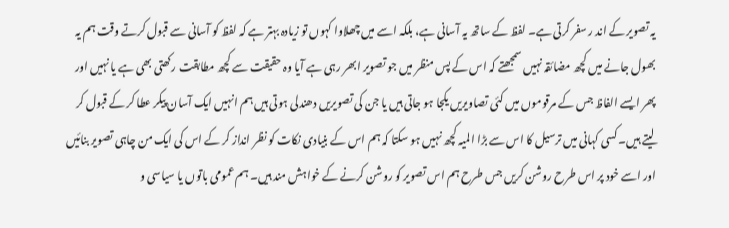یہ تصویر کے اند ر سفر کرتی ہے۔ لفظ کے ساتھ یہ آسانی ہے، بلکہ اسے میں چھلاوا کہوں تو زیادہ بہتر ہے کہ لفظ کو آسانی سے قبول کرتے وقت ہم یہ بھول جانے میں کچھ مضائقہ نہیں سمجھتے کہ اس کے پس منظر میں جو تصویر ابھر رہی ہے آیا وہ حقیقت سے کچھ مطابقت رکھتی بھی ہے یا نہیں اور پھر ایسے الفاظ جس کے مرقوموں میں کئی تصاویریں یکجا ہو جاتی ہیں یا جن کی تصویریں دھندلی ہوتی ہیں ہم انہیں ایک آسان پیکر عطا کر کے قبول کر لیتے ہیں۔ کسی کہانی میں ترسیل کا اس سے بڑا المیہ کچھ نہیں ہو سکتا کہ ہم اس کے بنیادی نکات کو نظر انداز کر کے اس کی ایک من چاہی تصویر بنائیں اور اسے خود پر اس طرح روشن کریں جس طرح ہم اس تصویر کو روشن کرنے کے خواہش مند ہیں۔ ہم عمومی باتوں یا سیاسی و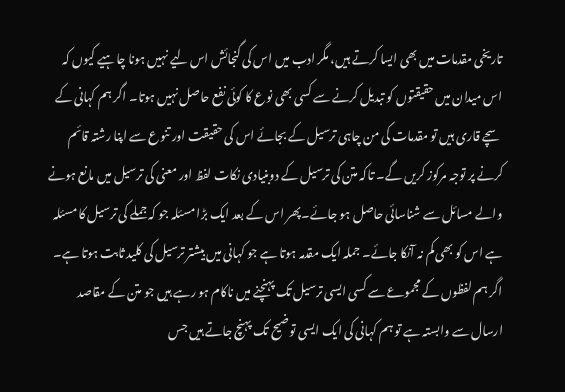تاریخی مقدمات میں بھی ایسا کرتے ہیں، مگر ادب میں اس کی گنجائش اس لیے نہیں ہونا چاہیے کیوں کہ اس میدان میں حقیقتوں کو تبدیل کرنے سے کسی بھی نوع کا کوئی نفع حاصل نہیں ہوتا۔ اگر ہم کہانی کے سچے قاری ہیں تو مقدمات کی من چاہی ترسیل کے بجائے اس کی حقیقت اور تنوع سے اپنا رشتہ قائم کرنے پر توجہ مرکوز کریں گے۔ تاکہ متن کی ترسیل کے دوبنیادی نکات لفظ اور معنی کی ترسیل میں مانع ہونے والے مسائل سے شناسائی حاصل ہو جائے۔پھر اس کے بعد ایک بڑا مسئلہ جو کہ جملے کی ترسیل کا مسئلہ ہے اس کو بھی کم نہ آنکا جائے۔ جملہ ایک مقدمہ ہوتا ہے جو کہانی میں بیشتر ترسیل کی کلید ثابت ہوتا ہے۔ اگر ہم لفظوں کے مجموعے سے کسی ایسی ترسیل تک پہنچنے میں ناکام ہو رہے ہیں جو متن کے مقاصد ارسال سے وابستہ ہے تو ہم کہانی کی ایک ایسی توضیح تک پہنچ جاتے ہیں جس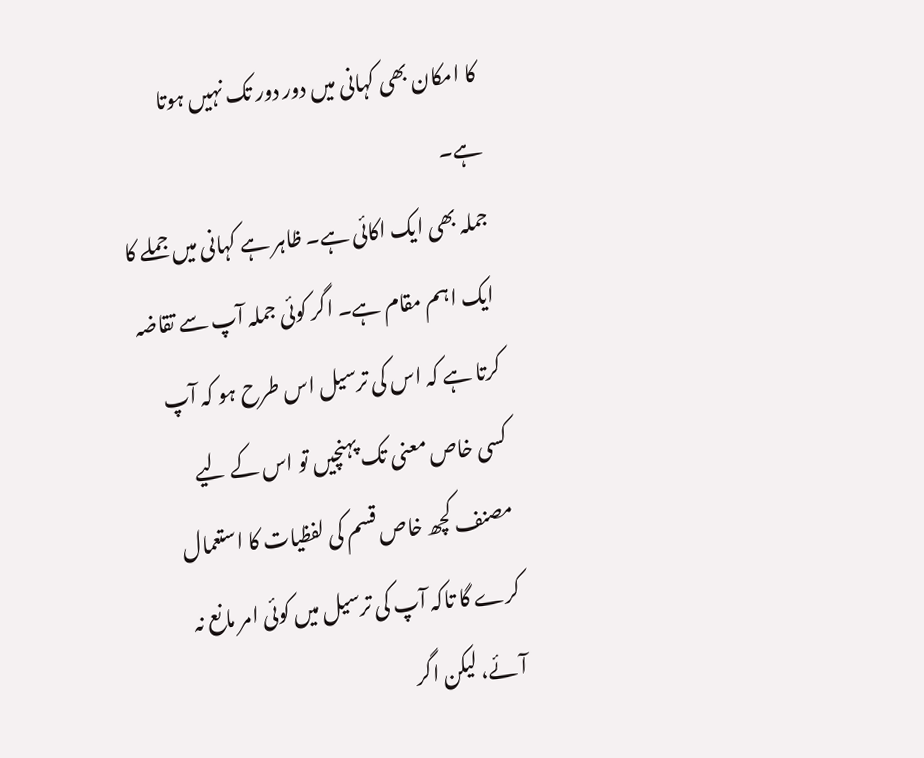کا امکان بھی کہانی میں دور دور تک نہیں ہوتا ہے۔
جملہ بھی ایک اکائی ہے۔ ظاہر ہے کہانی میں جملے کا ایک اہم مقام ہے۔ اگر کوئی جملہ آپ سے تقاضہ کرتا ہے کہ اس کی ترسیل اس طرح ہو کہ آپ کسی خاص معنی تک پہنچیں تو اس کے لیے مصنف کچھ خاص قسم کی لفظیات کا استعمال کرے گا تاکہ آپ کی ترسیل میں کوئی امر مانع نہ آئے، لیکن اگر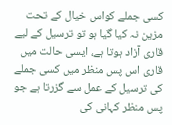کسی جملے کواس خیال کے تحت مزین نہ کیا گیا ہو تو ترسیل کے لیے قاری آزاد ہوتا ہے، ایسی حالت میں قاری اس پس منظر میں کسی جملے کی ترسیل کے عمل سے گزرتا ہے جو پس منظر کہانی کی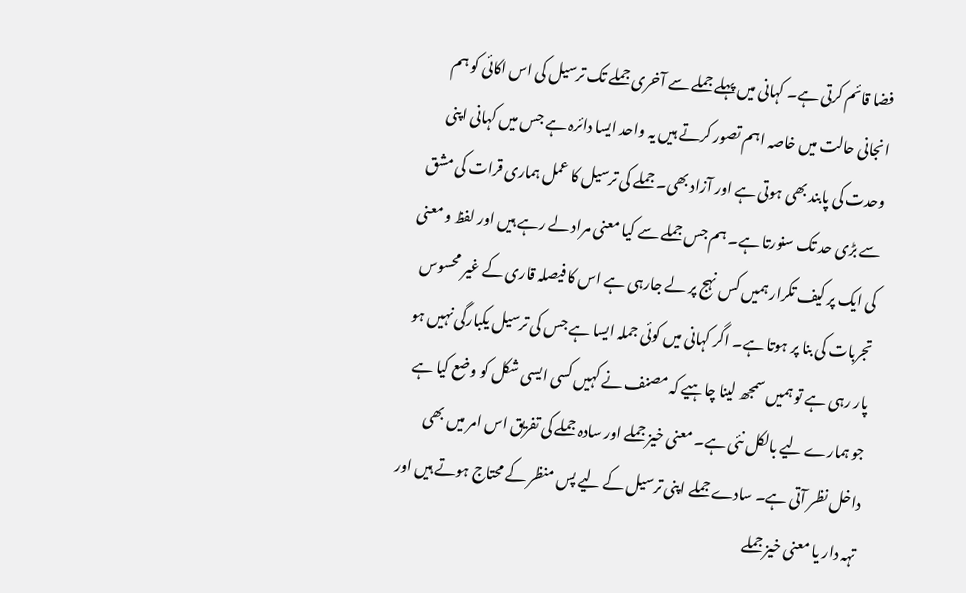فضا قائم کرتی ہے۔ کہانی میں پہلے جملے سے آخری جملے تک ترسیل کی اس اکائی کو ہم انجانی حالت میں خاصہ اہم تصور کرتے ہیں یہ واحد ایسا دائرہ ہے جس میں کہانی اپنی وحدت کی پابند بھی ہوتی ہے اور آزاد بھی۔ جملے کی ترسیل کا عمل ہماری قرات کی مشق سے بڑی حد تک سنورتا ہے۔ ہم جس جملے سے کیا معنی مراد لے رہے ہیں اور لفظ و معنی کی ایک پر کیف تکرار ہمیں کس نہج پر لے جارہی ہے اس کا فیصلہ قاری کے غیر محسوس تجربات کی بنا پر ہوتا ہے۔ اگر کہانی میں کوئی جملہ ایسا ہے جس کی ترسیل یکبارگی نہیں ہو پار رہی ہے تو ہمیں سمجھ لینا چاہیے کہ مصنف نے کہیں کسی ایسی شکل کو وضع کیا ہے جو ہمارے لیے بالکل نئی ہے۔ معنی خیز جملے اور سادہ جملے کی تفریق اس امر میں بھی داخل نظر آتی ہے۔ سادے جملے اپنی ترسیل کے لیے پس منظر کے محتاج ہوتے ہیں اور تہہ دار یا معنی خیز جملے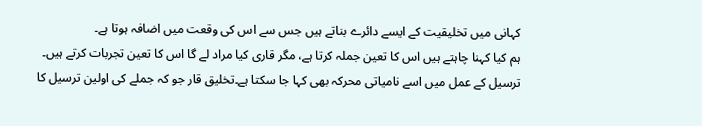کہانی میں تخلیقیت کے ایسے دائرے بناتے ہیں جس سے اس کی وقعت میں اضافہ ہوتا ہے۔
ہم کیا کہنا چاہتے ہیں اس کا تعین جملہ کرتا ہے، مگر قاری کیا مراد لے گا اس کا تعین تجربات کرتے ہیں۔ ترسیل کے عمل میں اسے نامیاتی محرکہ بھی کہا جا سکتا ہے۔تخلیق قار جو کہ جملے کی اولین ترسیل کا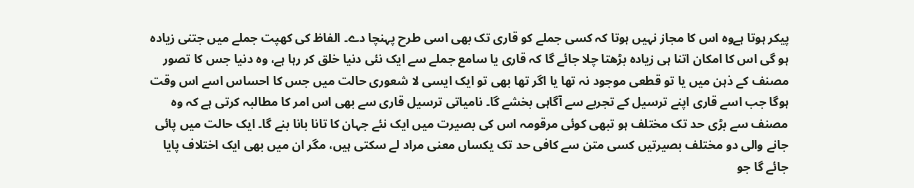پیکر ہوتا ہےوہ اس کا مجاز نہیں ہوتا کہ کسی جملے کو قاری تک بھی اسی طرح پہنچا دے۔ الفاظ کی کھپت جملے میں جتنی زیادہ ہو گی اس کا امکان اتنا ہی زیادہ بڑھتا چلا جائے گا کہ قاری یا سامع جملے سے ایک نئی دنیا خلق کر رہا ہے، وہ دنیا جس کا تصور مصنف کے ذہن میں یا تو قطعی موجود نہ تھا یا اگر تھا بھی تو ایک ایسی لا شعوری حالت میں جس کا احساس اسے اس وقت ہوگا جب اسے قاری اپنے ترسیل کے تجربے سے آگاہی بخشے گا۔ نامیاتی ترسیل قاری سے بھی اس امر کا مطالبہ کرتی ہے کہ وہ مصنف سے بڑی حد تک مختلف ہو تبھی کوئی مرقومہ اس کی بصیرت میں ایک نئے جہان کا تانا بانا بنے گا۔ ایک حالت میں پائی جانے والی دو مختلف بصیرتیں کسی متن سے کافی حد تک یکساں معنی مراد لے سکتی ہیں، مگر ان میں بھی ایک اختلاف پایا جائے گا جو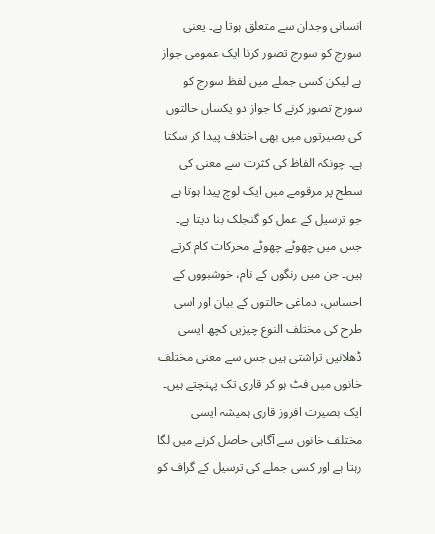انسانی وجدان سے متعلق ہوتا ہے۔ یعنی سورج کو سورج تصور کرنا ایک عمومی جواز ہے لیکن کسی جملے میں لفظ سورج کو سورج تصور کرنے کا جواز دو یکساں حالتوں کی بصیرتوں میں بھی اختلاف پیدا کر سکتا ہے۔ چونکہ الفاظ کی کثرت سے معنی کی سطح پر مرقومے میں ایک لوچ پیدا ہوتا ہے جو ترسیل کے عمل کو گنجلک بنا دیتا ہے۔ جس میں چھوٹے چھوٹے محرکات کام کرتے ہیں۔ جن میں رنگوں کے نام، خوشبووں کے احساس، دماغی حالتوں کے بیان اور اسی طرح کی مختلف النوع چیزیں کچھ ایسی ڈھلانیں تراشتی ہیں جس سے معنی مختلف خانوں میں فٹ ہو کر قاری تک پہنچتے ہیں۔ ایک بصیرت افروز قاری ہمیشہ ایسی مختلف خانوں سے آگاہی حاصل کرنے میں لگا رہتا ہے اور کسی جملے کی ترسیل کے گراف کو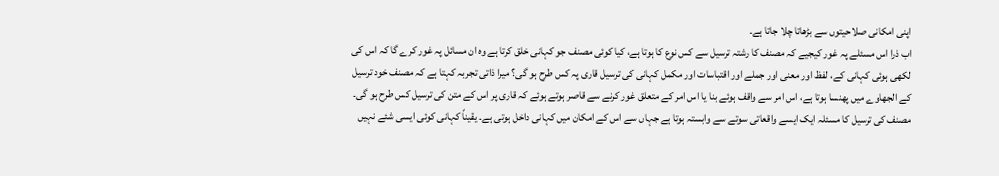اپنی امکانی صلاحیتوں سے بڑھاتا چلا جاتا ہے۔
اب ذرا اس مسئلے پہ غور کیجیے کہ مصنف کا رشتہ ترسیل سے کس نوع کا ہوتا ہے، کیا کوئی مصنف جو کہانی خلق کرتا ہے وہ ان مسائل پہ غور کرے گا کہ اس کی لکھی ہوئی کہانی کے، لفظ اور معنی اور جملے اور اقتباسات اور مکمل کہانی کی ترسیل قاری پہ کس طرح ہو گی؟ میرا ذاتی تجربہ کہتا ہے کہ مصنف خود ترسیل کے الجھاوے میں پھنسا ہوتا ہے، اس امر سے واقف ہوئے بنا یا اس امر کے متعلق غور کرنے سے قاصر ہوتے ہوئے کہ قاری پر اس کے متن کی ترسیل کس طرح ہو گی۔ مصنف کی ترسیل کا مسئلہ ایک ایسے واقعاتی سوتے سے وابستہ ہوتا ہے جہاں سے اس کے امکان میں کہانی داخل ہوتی ہے۔ یقیناً کہانی کوئی ایسی شئے نہیں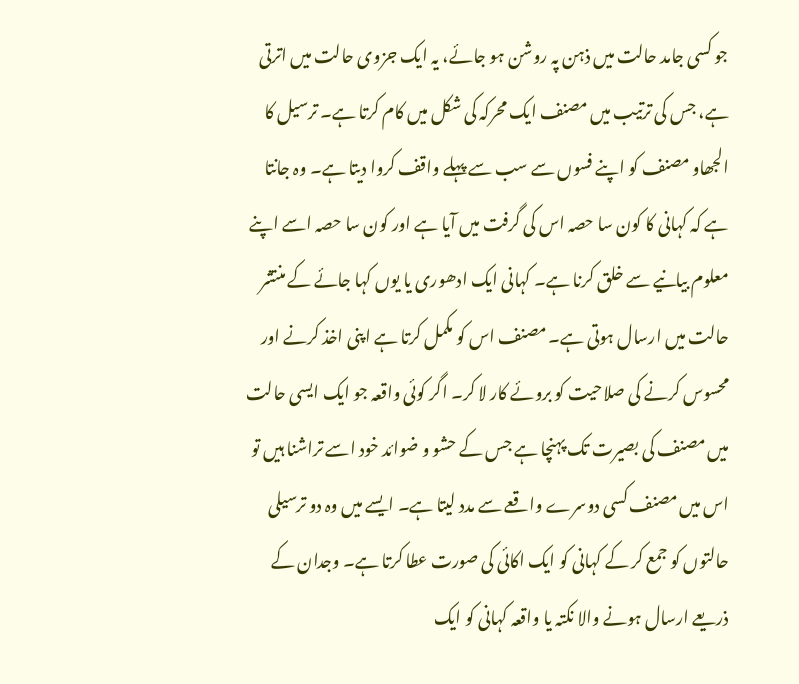جو کسی جامد حالت میں ذہن پہ روشن ہو جائے، یہ ایک جزوی حالت میں اترتی ہے، جس کی ترتیب میں مصنف ایک محرکہ کی شکل میں کام کرتا ہے۔ ترسیل کا الجھاو مصنف کو اپنے فسوں سے سب سے پہلے واقف کروا دیتا ہے۔ وہ جانتا ہے کہ کہانی کا کون سا حصہ اس کی گرفت میں آیا ہے اور کون سا حصہ اسے اپنے معلوم بیانیے سے خلق کرنا ہے۔ کہانی ایک ادھوری یا یوں کہا جائے کے منتشر حالت میں ارسال ہوتی ہے۔ مصنف اس کو مکمل کرتا ہے اپنی اخذ کرنے اور محسوس کرنے کی صلاحیت کو بروئے کار لا کر۔ اگر کوئی واقعہ جو ایک ایسی حالت میں مصنف کی بصیرت تک پہنچا ہے جس کے حشو و ضوائد خود اسے تراشنا ہیں تو اس میں مصنف کسی دوسرے واقعے سے مدد لیتا ہے۔ ایسے میں وہ دو ترسیلی حالتوں کو جمع کر کے کہانی کو ایک اکائی کی صورت عطا کرتا ہے۔ وجدان کے ذریعے ارسال ہونے والا نکتہ یا واقعہ کہانی کو ایک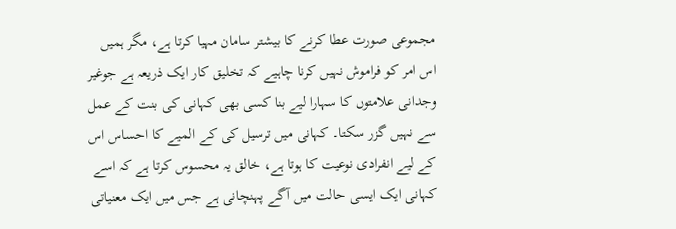مجموعی صورت عطا کرنے کا بیشتر سامان مہیا کرتا ہے، مگر ہمیں اس امر کو فراموش نہیں کرنا چاہیے کہ تخلیق کار ایک ذریعہ ہے جوغیر وجدانی علامتوں کا سہارا لیے بنا کسی بھی کہانی کی بنت کے عمل سے نہیں گزر سکتا۔ کہانی میں ترسیل کی کے المیے کا احساس اس کے لیے انفرادی نوعیت کا ہوتا ہے، خالق یہ محسوس کرتا ہے کہ اسے کہانی ایک ایسی حالت میں آگے پہنچانی ہے جس میں ایک معنیاتی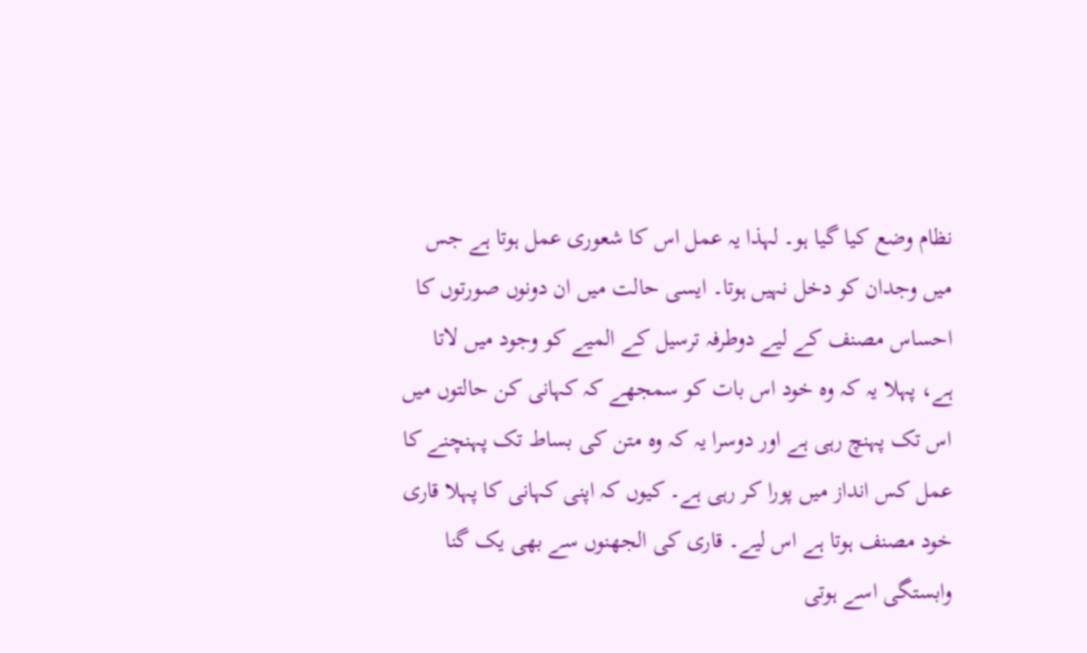نظام وضع کیا گیا ہو۔ لہذا یہ عمل اس کا شعوری عمل ہوتا ہے جس میں وجدان کو دخل نہیں ہوتا۔ ایسی حالت میں ان دونوں صورتوں کا احساس مصنف کے لیے دوطرفہ ترسیل کے المیے کو وجود میں لاتا ہے، پہلا یہ کہ وہ خود اس بات کو سمجھے کہ کہانی کن حالتوں میں اس تک پہنچ رہی ہے اور دوسرا یہ کہ وہ متن کی بساط تک پہنچنے کا عمل کس انداز میں پورا کر رہی ہے۔ کیوں کہ اپنی کہانی کا پہلا قاری خود مصنف ہوتا ہے اس لیے۔ قاری کی الجھنوں سے بھی یک گنا وابستگی اسے ہوتی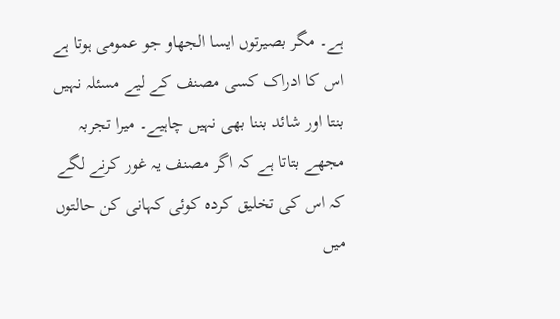ہے۔ مگر بصیرتوں ایسا الجھاو جو عمومی ہوتا ہے اس کا ادراک کسی مصنف کے لیے مسئلہ نہیں بنتا اور شائد بننا بھی نہیں چاہیے۔ میرا تجربہ مجھے بتاتا ہے کہ اگر مصنف یہ غور کرنے لگے کہ اس کی تخلیق کردہ کوئی کہانی کن حالتوں میں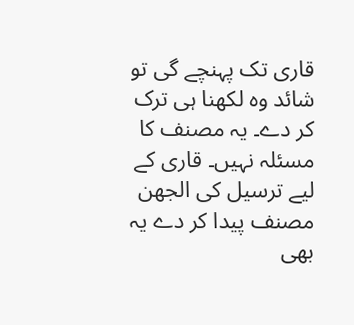قاری تک پہنچے گی تو شائد وہ لکھنا ہی ترک کر دے۔ یہ مصنف کا مسئلہ نہیں۔ قاری کے لیے ترسیل کی الجھن مصنف پیدا کر دے یہ بھی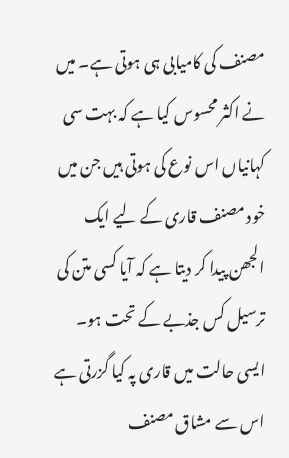مصنف کی کامیابی ہی ہوتی ہے۔ میں نے اکثر محسوس کیا ہے کہ بہت سی کہانیاں اس نوع کی ہوتی ہیں جن میں خود مصنف قاری کے لیے ایک الجھن پیدا کر دیتا ہے کہ آیا کسی متن کی ترسیل کس جذبے کے تحت ہو۔ ایسی حالت میں قاری پہ کیا گزرتی ہے اس سے مشاق مصنف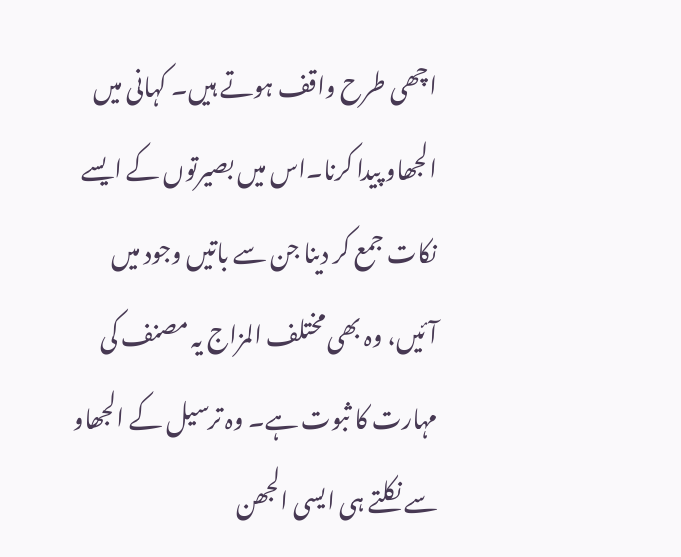اچھی طرح واقف ہوتے ہیں۔ کہانی میں الجھاو پیدا کرنا۔اس میں بصیرتوں کے ایسے نکات جمع کر دینا جن سے باتیں وجود میں آئیں، وہ بھی مختلف المزاج یہ مصنف کی مہارت کا ثبوت ہے۔ وہ ترسیل کے الجھاو سے نکلتے ہی ایسی الجھن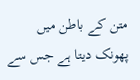متن کے باطن میں پھونک دیتا ہے جس سے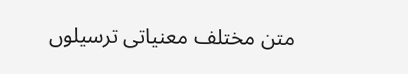متن مختلف معنیاتی ترسیلوں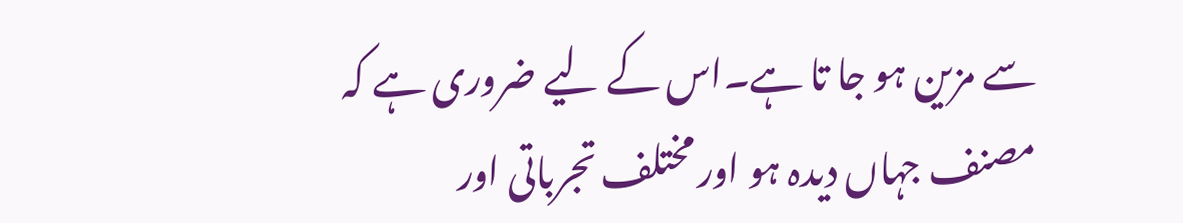سے مزین ہو جا تا ہے۔اس کے لیے ضروری ہے کہ مصنف جہاں دیدہ ہو اور مختلف تجرباتی اور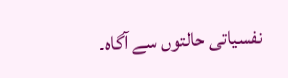نفسیاتی حالتوں سے آگاہ۔